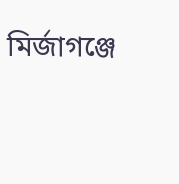মির্জাগঞ্জে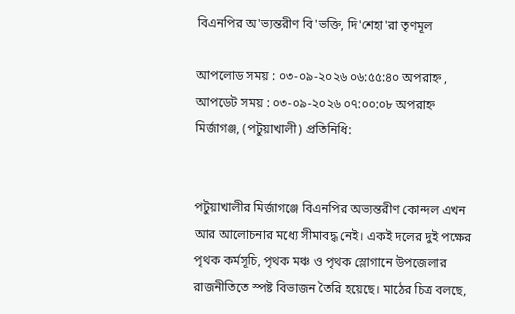বিএনপির অ'ভ্যন্তরীণ বি'ভক্তি, দি'শেহা'রা তৃণমূল

আপলোড সময় : ০৩-০৯-২০২৬ ০৬:৫৫:৪০ অপরাহ্ন , আপডেট সময় : ০৩-০৯-২০২৬ ০৭:০০:০৮ অপরাহ্ন
মির্জাগঞ্জ, (পটুয়াখালী) প্রতিনিধি:


পটুয়াখালীর মির্জাগঞ্জে বিএনপির অভ্যন্তরীণ কোন্দল এখন আর আলোচনার মধ্যে সীমাবদ্ধ নেই। একই দলের দুই পক্ষের পৃথক কর্মসূচি, পৃথক মঞ্চ ও পৃথক স্লোগানে উপজেলার রাজনীতিতে স্পষ্ট বিভাজন তৈরি হয়েছে। মাঠের চিত্র বলছে,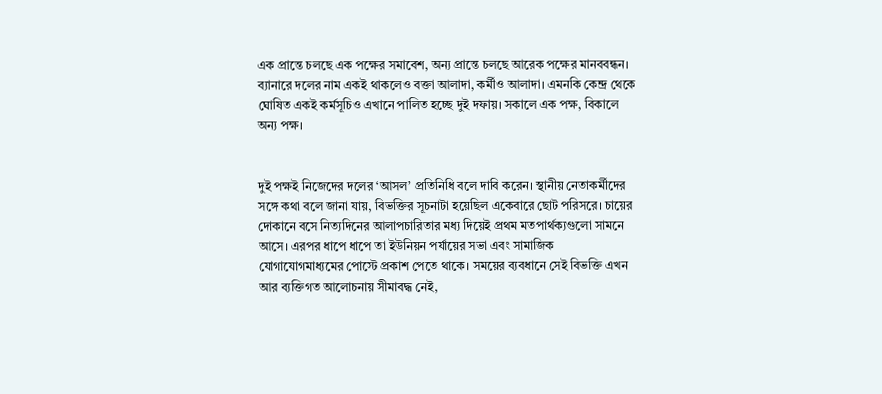এক প্রান্তে চলছে এক পক্ষের সমাবেশ, অন্য প্রান্তে চলছে আরেক পক্ষের মানববন্ধন। ব্যানারে দলের নাম একই থাকলেও বক্তা আলাদা, কর্মীও আলাদা। এমনকি কেন্দ্র থেকে ঘোষিত একই কর্মসূচিও এখানে পালিত হচ্ছে দুই দফায়। সকালে এক পক্ষ, বিকালে অন্য পক্ষ।


দুই পক্ষই নিজেদের দলের ‘আসল’ প্রতিনিধি বলে দাবি করেন। স্থানীয় নেতাকর্মীদের সঙ্গে কথা বলে জানা যায়, বিভক্তির সূচনাটা হয়েছিল একেবারে ছোট পরিসরে। চায়ের দোকানে বসে নিত্যদিনের আলাপচারিতার মধ্য দিয়েই প্রথম মতপার্থক্যগুলো সামনে আসে। এরপর ধাপে ধাপে তা ইউনিয়ন পর্যায়ের সভা এবং সামাজিক যোগাযোগমাধ্যমের পোস্টে প্রকাশ পেতে থাকে। সময়ের ব্যবধানে সেই বিভক্তি এখন আর ব্যক্তিগত আলোচনায় সীমাবদ্ধ নেই,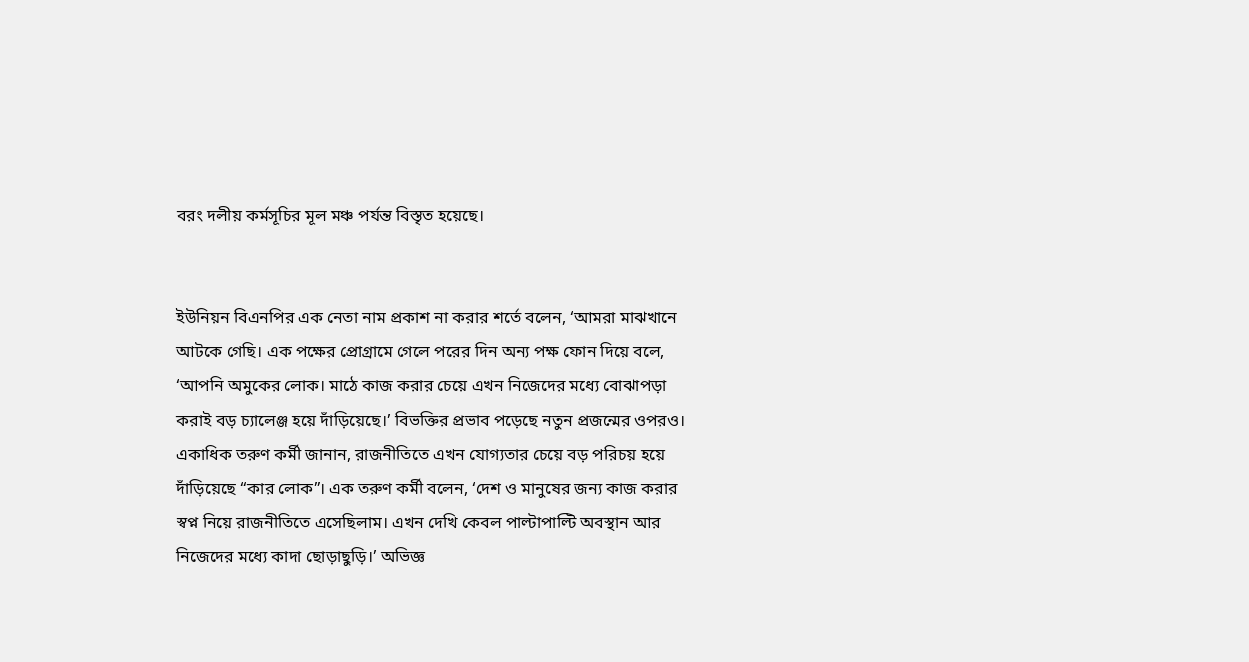বরং দলীয় কর্মসূচির মূল মঞ্চ পর্যন্ত বিস্তৃত হয়েছে।


ইউনিয়ন বিএনপির এক নেতা নাম প্রকাশ না করার শর্তে বলেন, ‘আমরা মাঝখানে আটকে গেছি। এক পক্ষের প্রোগ্রামে গেলে পরের দিন অন্য পক্ষ ফোন দিয়ে বলে, ‘আপনি অমুকের লোক। মাঠে কাজ করার চেয়ে এখন নিজেদের মধ্যে বোঝাপড়া করাই বড় চ্যালেঞ্জ হয়ে দাঁড়িয়েছে।’ বিভক্তির প্রভাব পড়েছে নতুন প্রজন্মের ওপরও। একাধিক তরুণ কর্মী জানান, রাজনীতিতে এখন যোগ্যতার চেয়ে বড় পরিচয় হয়ে দাঁড়িয়েছে “কার লোক”। এক তরুণ কর্মী বলেন, ‘দেশ ও মানুষের জন্য কাজ করার স্বপ্ন নিয়ে রাজনীতিতে এসেছিলাম। এখন দেখি কেবল পাল্টাপাল্টি অবস্থান আর নিজেদের মধ্যে কাদা ছোড়াছুড়ি।’ অভিজ্ঞ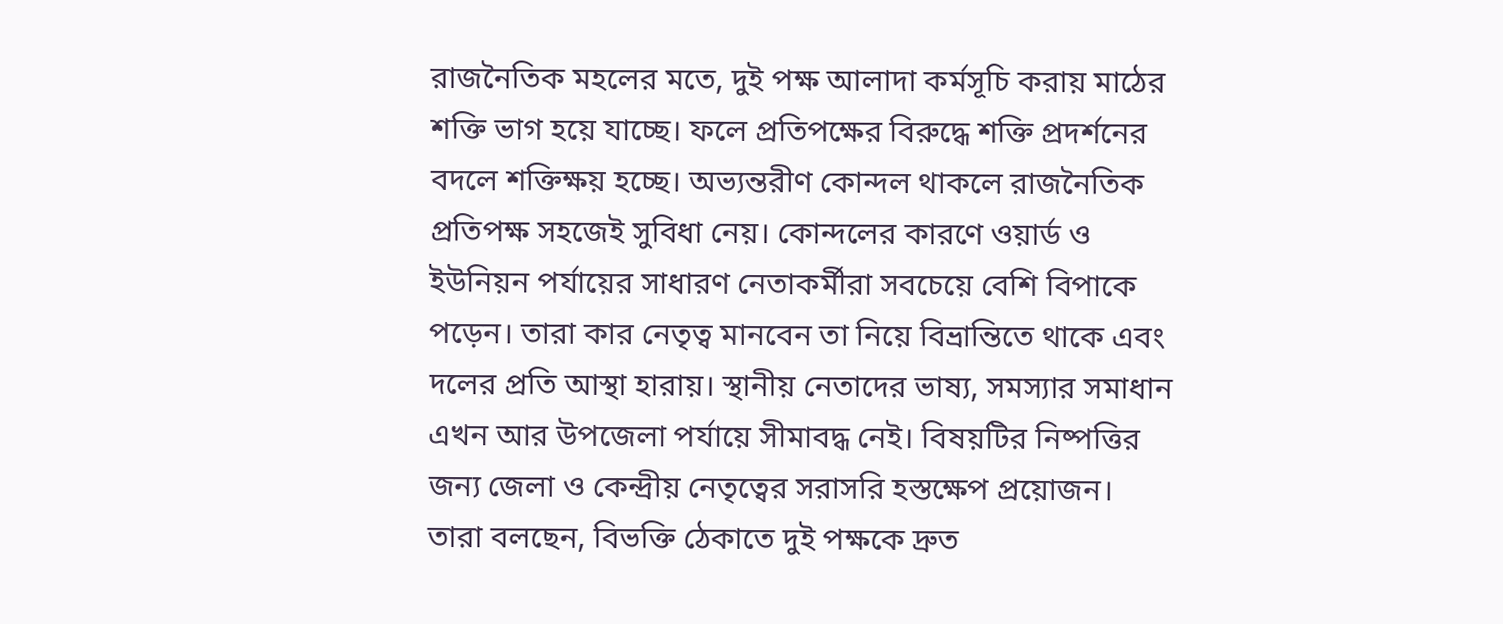রাজনৈতিক মহলের মতে, দুই পক্ষ আলাদা কর্মসূচি করায় মাঠের শক্তি ভাগ হয়ে যাচ্ছে। ফলে প্রতিপক্ষের বিরুদ্ধে শক্তি প্রদর্শনের বদলে শক্তিক্ষয় হচ্ছে। অভ্যন্তরীণ কোন্দল থাকলে রাজনৈতিক প্রতিপক্ষ সহজেই সুবিধা নেয়। কোন্দলের কারণে ওয়ার্ড ও ইউনিয়ন পর্যায়ের সাধারণ নেতাকর্মীরা সবচেয়ে বেশি বিপাকে পড়েন। তারা কার নেতৃত্ব মানবেন তা নিয়ে বিভ্রান্তিতে থাকে এবং দলের প্রতি আস্থা হারায়। স্থানীয় নেতাদের ভাষ্য, সমস্যার সমাধান এখন আর উপজেলা পর্যায়ে সীমাবদ্ধ নেই। বিষয়টির নিষ্পত্তির জন্য জেলা ও কেন্দ্রীয় নেতৃত্বের সরাসরি হস্তক্ষেপ প্রয়োজন। তারা বলছেন, বিভক্তি ঠেকাতে দুই পক্ষকে দ্রুত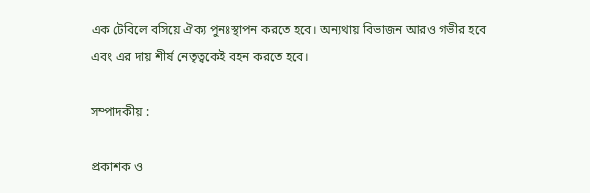এক টেবিলে বসিয়ে ঐক্য পুনঃস্থাপন করতে হবে। অন্যথায় বিভাজন আরও গভীর হবে এবং এর দায় শীর্ষ নেতৃত্বকেই বহন করতে হবে।

সম্পাদকীয় :

প্রকাশক ও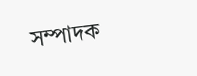সম্পাদক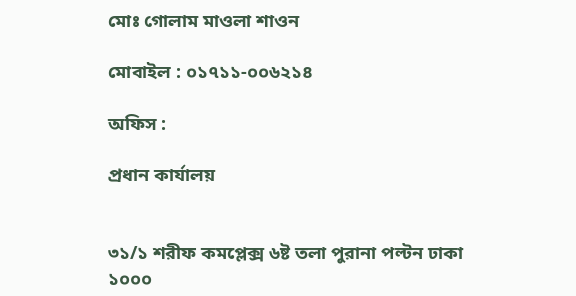মোঃ গোলাম মাওলা শাওন

মোবাইল : ০১৭১১-০০৬২১৪

অফিস :

প্রধান কার্যালয়


৩১/১ শরীফ কমপ্লেক্স ৬ষ্ট তলা পুরানা পল্টন ঢাকা ১০০০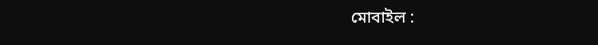মোবাইল :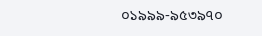০১৯৯৯-৯৫৩৯৭০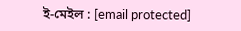ই-মেইল : [email protected]